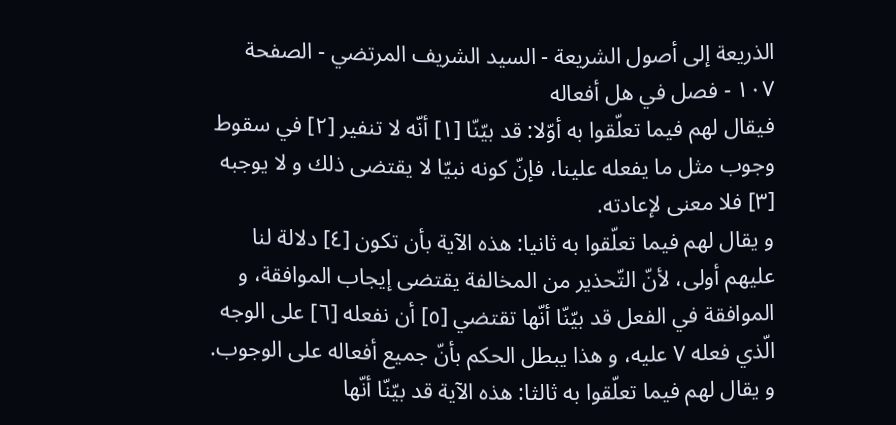الذريعة إلى أصول الشريعة - السيد الشريف المرتضي - الصفحة ١٠٧ - فصل في هل أفعاله
فيقال لهم فيما تعلّقوا به أوّلا: قد بيّنّا [١] أنّه لا تنفير [٢] في سقوط وجوب مثل ما يفعله علينا، فإنّ كونه نبيّا لا يقتضى ذلك و لا يوجبه [٣] فلا معنى لإعادته.
و يقال لهم فيما تعلّقوا به ثانيا: هذه الآية بأن تكون [٤] دلالة لنا عليهم أولى، لأنّ التّحذير من المخالفة يقتضى إيجاب الموافقة، و الموافقة في الفعل قد بيّنّا أنّها تقتضي [٥] أن نفعله [٦] على الوجه الّذي فعله ٧ عليه، و هذا يبطل الحكم بأنّ جميع أفعاله على الوجوب.
و يقال لهم فيما تعلّقوا به ثالثا: هذه الآية قد بيّنّا أنّها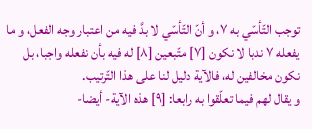توجب التّأسّي به ٧، و أنّ التّأسّي لا بدَّ فيه من اعتبار وجه الفعل، و ما يفعله ٧ ندبا لا نكون [٧] متّبعين [٨] له فيه بأن نفعله واجبا، بل نكون مخالفين له، فالآية دليل لنا على هذا التّرتيب.
و يقال لهم فيما تعلّقوا به رابعا: [٩] هذه الآية- أيضا-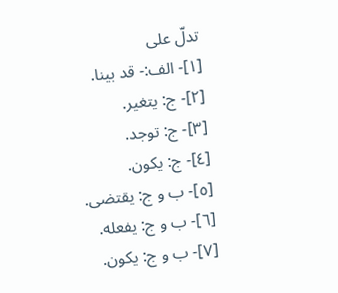تدلّ على
[١]- الف:- قد بينا.
[٢]- ج: يتغير.
[٣]- ج: توجد.
[٤]- ج: يكون.
[٥]- ب و ج: يقتضى.
[٦]- ب و ج: يفعله.
[٧]- ب و ج: يكون.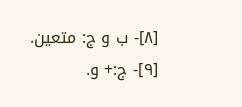[٨]- ب و ج: متعين.
[٩]- ج:+ و.